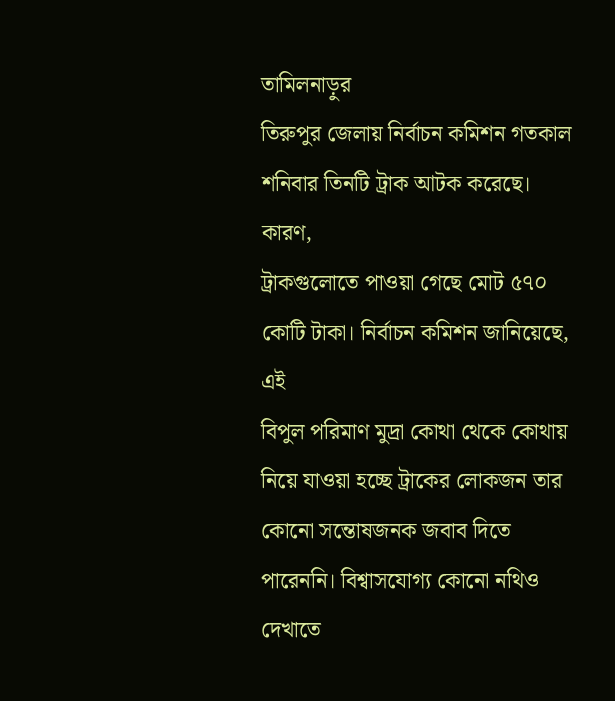তামিলনাড়ুর
তিরুপুর জেলায় নির্বাচন কমিশন গতকাল শনিবার তিনটি ট্রাক আটক করেছে। কারণ,
ট্রাকগুলোতে পাওয়া গেছে মোট ৫৭০ কোটি টাকা। নির্বাচন কমিশন জানিয়েছে, এই
বিপুল পরিমাণ মুদ্রা কোথা থেকে কোথায় নিয়ে যাওয়া হচ্ছে ট্রাকের লোকজন তার
কোনো সন্তোষজনক জবাব দিতে পারেননি। বিশ্বাসযোগ্য কোনো নথিও দেখাতে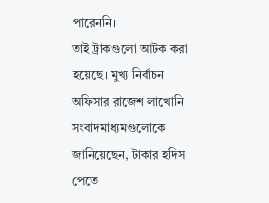পারেননি।
তাই ট্রাকগুলো আটক করা হয়েছে। মুখ্য নির্বাচন অফিসার রাজেশ লাখোনি
সংবাদমাধ্যমগুলোকে জানিয়েছেন, টাকার হদিস পেতে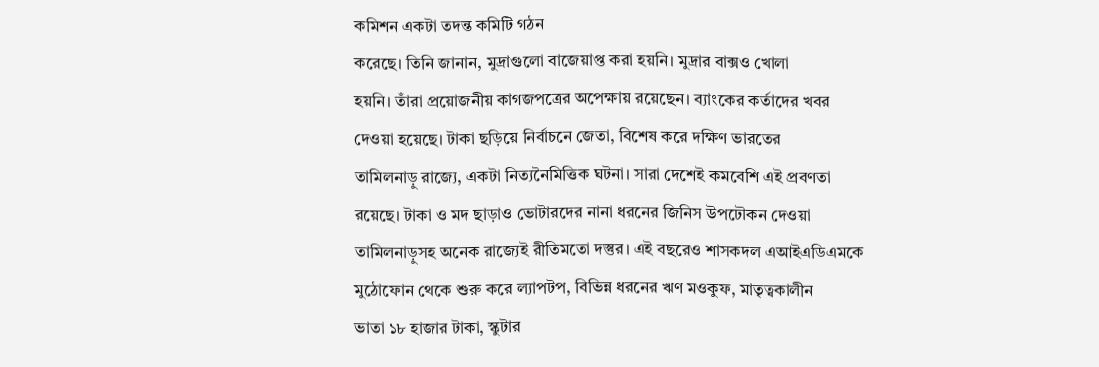কমিশন একটা তদন্ত কমিটি গঠন
করেছে। তিনি জানান, মুদ্রাগুলো বাজেয়াপ্ত করা হয়নি। মুদ্রার বাক্সও খোলা
হয়নি। তাঁরা প্রয়োজনীয় কাগজপত্রের অপেক্ষায় রয়েছেন। ব্যাংকের কর্তাদের খবর
দেওয়া হয়েছে। টাকা ছড়িয়ে নির্বাচনে জেতা, বিশেষ করে দক্ষিণ ভারতের
তামিলনাড়ু রাজ্যে, একটা নিত্যনৈমিত্তিক ঘটনা। সারা দেশেই কমবেশি এই প্রবণতা
রয়েছে। টাকা ও মদ ছাড়াও ভোটারদের নানা ধরনের জিনিস উপঢৌকন দেওয়া
তামিলনাড়ুসহ অনেক রাজ্যেই রীতিমতো দস্তুর। এই বছরেও শাসকদল এআইএডিএমকে
মুঠোফোন থেকে শুরু করে ল্যাপটপ, বিভিন্ন ধরনের ঋণ মওকুফ, মাতৃত্বকালীন
ভাতা ১৮ হাজার টাকা, স্কুটার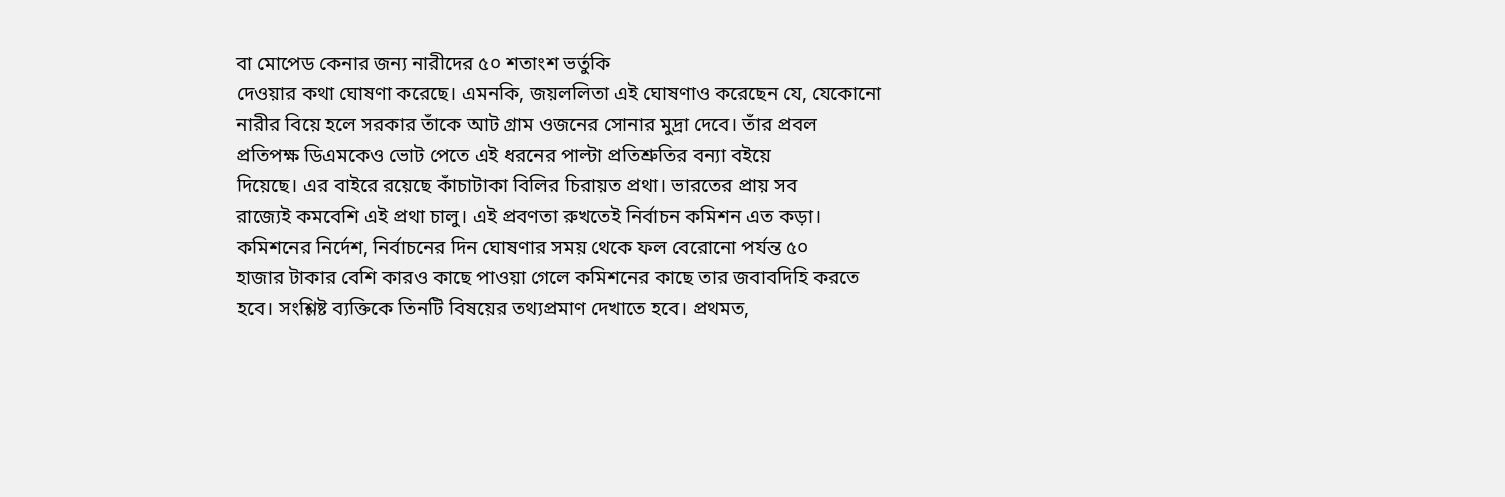বা মোপেড কেনার জন্য নারীদের ৫০ শতাংশ ভর্তুকি
দেওয়ার কথা ঘোষণা করেছে। এমনকি, জয়ললিতা এই ঘোষণাও করেছেন যে, যেকোনো
নারীর বিয়ে হলে সরকার তাঁকে আট গ্রাম ওজনের সোনার মুদ্রা দেবে। তাঁর প্রবল
প্রতিপক্ষ ডিএমকেও ভোট পেতে এই ধরনের পাল্টা প্রতিশ্রুতির বন্যা বইয়ে
দিয়েছে। এর বাইরে রয়েছে কাঁচাটাকা বিলির চিরায়ত প্রথা। ভারতের প্রায় সব
রাজ্যেই কমবেশি এই প্রথা চালু। এই প্রবণতা রুখতেই নির্বাচন কমিশন এত কড়া।
কমিশনের নির্দেশ, নির্বাচনের দিন ঘোষণার সময় থেকে ফল বেরোনো পর্যন্ত ৫০
হাজার টাকার বেশি কারও কাছে পাওয়া গেলে কমিশনের কাছে তার জবাবদিহি করতে
হবে। সংশ্লিষ্ট ব্যক্তিকে তিনটি বিষয়ের তথ্যপ্রমাণ দেখাতে হবে। প্রথমত,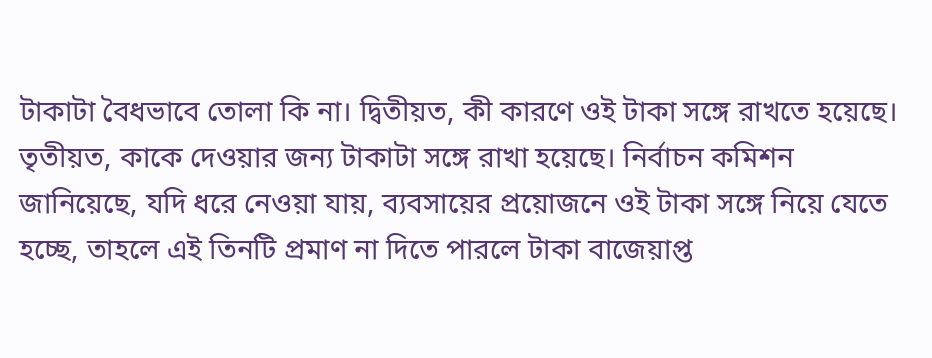টাকাটা বৈধভাবে তোলা কি না। দ্বিতীয়ত, কী কারণে ওই টাকা সঙ্গে রাখতে হয়েছে।
তৃতীয়ত, কাকে দেওয়ার জন্য টাকাটা সঙ্গে রাখা হয়েছে। নির্বাচন কমিশন
জানিয়েছে, যদি ধরে নেওয়া যায়, ব্যবসায়ের প্রয়োজনে ওই টাকা সঙ্গে নিয়ে যেতে
হচ্ছে, তাহলে এই তিনটি প্রমাণ না দিতে পারলে টাকা বাজেয়াপ্ত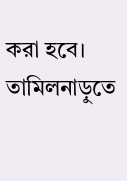করা হবে।
তামিলনাড়ুতে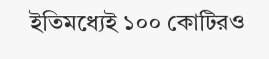ইতিমধ্যেই ১০০ কোটিরও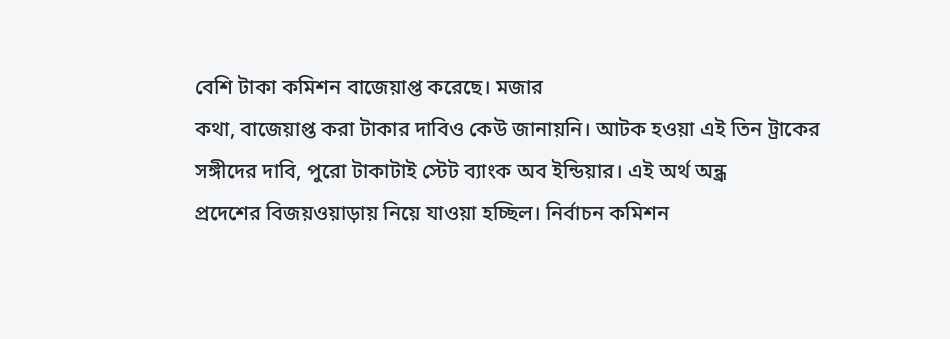বেশি টাকা কমিশন বাজেয়াপ্ত করেছে। মজার
কথা, বাজেয়াপ্ত করা টাকার দাবিও কেউ জানায়নি। আটক হওয়া এই তিন ট্রাকের
সঙ্গীদের দাবি, পুরো টাকাটাই স্টেট ব্যাংক অব ইন্ডিয়ার। এই অর্থ অন্ধ্র
প্রদেশের বিজয়ওয়াড়ায় নিয়ে যাওয়া হচ্ছিল। নির্বাচন কমিশন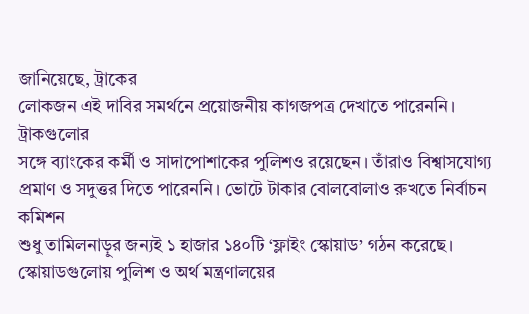জানিয়েছে, ট্রাকের
লোকজন এই দাবির সমর্থনে প্রয়োজনীয় কাগজপত্র দেখাতে পারেননি। ট্রাকগুলোর
সঙ্গে ব্যাংকের কর্মী ও সাদাপোশাকের পুলিশও রয়েছেন। তাঁরাও বিশ্বাসযোগ্য
প্রমাণ ও সদুত্তর দিতে পারেননি। ভোটে টাকার বোলবোলাও রুখতে নির্বাচন কমিশন
শুধু তামিলনাড়ুর জন্যই ১ হাজার ১৪০টি ‘ফ্লাইং স্কোয়াড’ গঠন করেছে।
স্কোয়াডগুলোয় পুলিশ ও অর্থ মন্ত্রণালয়ের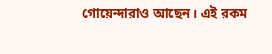গোয়েন্দারাও আছেন। এই রকম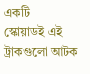একটি
স্কোয়াডই এই ট্রাকগুলো আটক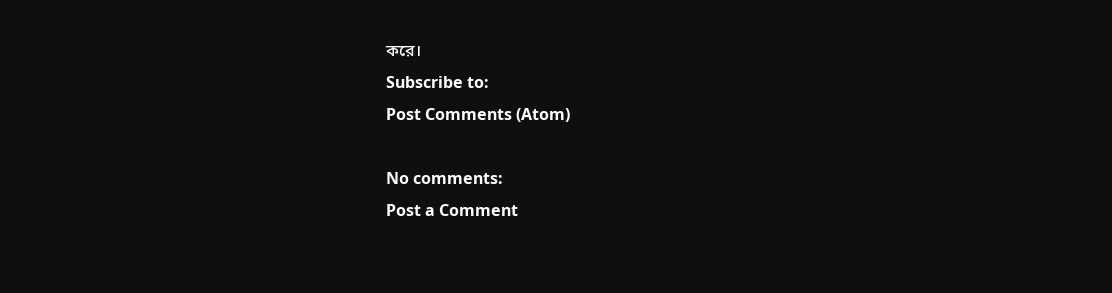করে।
Subscribe to:
Post Comments (Atom)

No comments:
Post a Comment